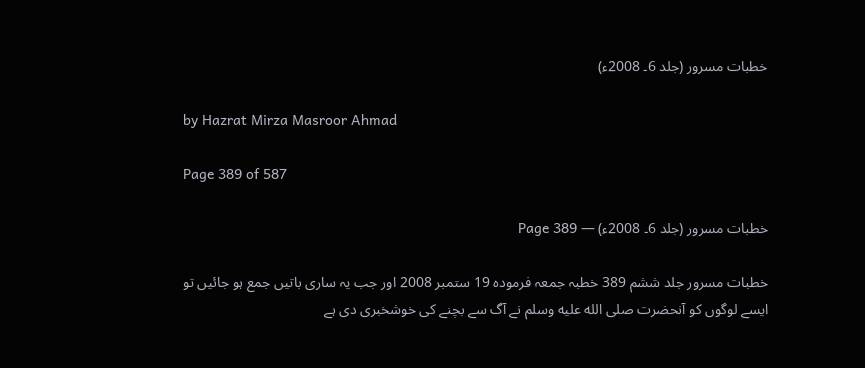خطبات مسرور (جلد 6۔ 2008ء)

by Hazrat Mirza Masroor Ahmad

Page 389 of 587

خطبات مسرور (جلد 6۔ 2008ء) — Page 389

خطبات مسرور جلد ششم 389 خطبہ جمعہ فرمودہ 19 ستمبر 2008 اور جب یہ ساری باتیں جمع ہو جائیں تو ایسے لوگوں کو آنحضرت صلى الله عليه وسلم نے آگ سے بچنے کی خوشخبری دی ہے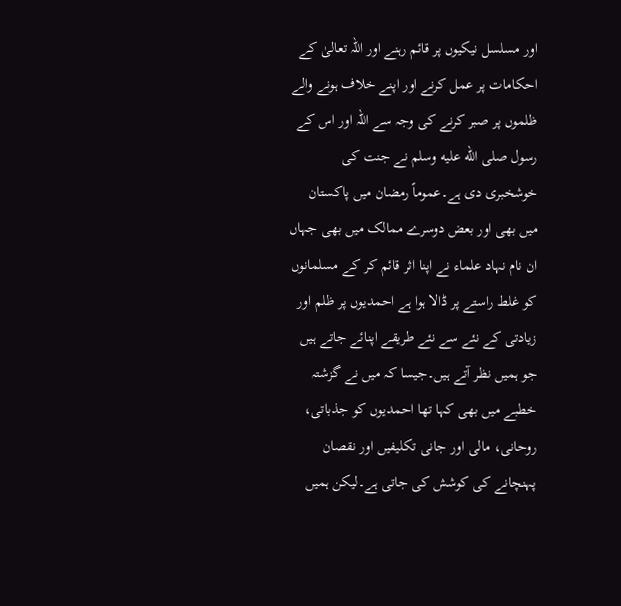اور مسلسل نیکیوں پر قائم رہنے اور اللہ تعالیٰ کے احکامات پر عمل کرنے اور اپنے خلاف ہونے والے ظلموں پر صبر کرنے کی وجہ سے اللہ اور اس کے رسول صلى الله عليه وسلم نے جنت کی خوشخبری دی ہے۔عموماً رمضان میں پاکستان میں بھی اور بعض دوسرے ممالک میں بھی جہاں ان نام نہاد علماء نے اپنا اثر قائم کر کے مسلمانوں کو غلط راستے پر ڈالا ہوا ہے احمدیوں پر ظلم اور زیادتی کے نئے سے نئے طریقے اپنائے جاتے ہیں جو ہمیں نظر آتے ہیں۔جیسا کہ میں نے گزشتہ خطبے میں بھی کہا تھا احمدیوں کو جذباتی، روحانی، مالی اور جانی تکلیفیں اور نقصان پہنچانے کی کوشش کی جاتی ہے۔لیکن ہمیں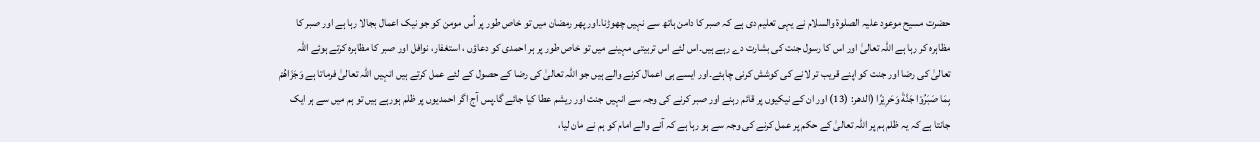حضرت مسیح موعود علیہ الصلوۃ والسلام نے یہی تعلیم دی ہے کہ صبر کا دامن ہاتھ سے نہیں چھوڑنا۔اور پھر رمضان میں تو خاص طور پر اُس مومن کو جو نیک اعمال بجالا رہا ہے اور صبر کا مظاہرہ کر رہا ہے اللہ تعالیٰ اور اس کا رسول جنت کی بشارت دے رہے ہیں۔اس لئے اس تربیتی مہینے میں تو خاص طور پر ہر احمدی کو دعاؤں ، استغفار، نوافل اور صبر کا مظاہرہ کرتے ہوئے اللہ تعالیٰ کی رضا اور جنت کو اپنے قریب تر لانے کی کوشش کرنی چاہئے۔اور ایسے ہی اعمال کرنے والے ہیں جو اللہ تعالیٰ کی رضا کے حصول کے لئے عمل کرتے ہیں انہیں اللہ تعالیٰ فرماتا ہے وَجَزَاهُمْ بِمَا صَبَرُوْا جَنَّةَ وَحَرِيْرًا (الدھر: (13) اور ان کے نیکیوں پر قائم رہنے اور صبر کرنے کی وجہ سے انہیں جنت اور ریشم عطا کیا جائے گا۔پس آج اگر احمدیوں پر ظلم ہورہے ہیں تو ہم میں سے ہر ایک جانتا ہے کہ یہ ظلم ہم پر اللہ تعالیٰ کے حکم پر عمل کرنے کی وجہ سے ہو رہا ہے کہ آنے والے امام کو ہم نے مان لیا،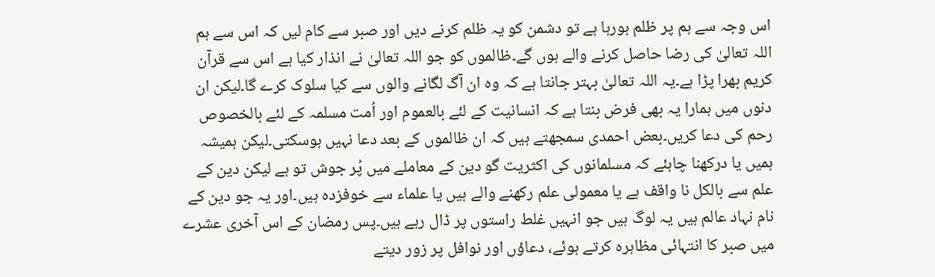اس وجہ سے ہم پر ظلم ہورہا ہے تو دشمن کو یہ ظلم کرنے دیں اور صبر سے کام لیں کہ اس سے ہم اللہ تعالیٰ کی رضا حاصل کرنے والے ہوں گے۔ظالموں کو جو اللہ تعالیٰ نے انذار کیا ہے اس سے قرآن کریم بھرا پڑا ہے۔یہ اللہ تعالیٰ بہتر جانتا ہے کہ وہ ان آگ لگانے والوں سے کیا سلوک کرے گا۔لیکن ان دنوں میں ہمارا یہ بھی فرض بنتا ہے کہ انسانیت کے لئے بالعموم اور اُمت مسلمہ کے لئے بالخصوص رحم کی دعا کریں۔بعض احمدی سمجھتے ہیں کہ ان ظالموں کے بعد دعا نہیں ہوسکتی۔لیکن ہمیشہ ہمیں یا درکھنا چاہئے کہ مسلمانوں کی اکثریت گو دین کے معاملے میں پُر جوش تو ہے لیکن دین کے علم سے بالکل نا واقف ہے یا معمولی علم رکھنے والے ہیں یا علماء سے خوفزدہ ہیں۔اور یہ جو دین کے نام نہاد عالم ہیں یہ لوگ ہیں جو انہیں غلط راستوں پر ڈال رہے ہیں۔پس رمضان کے اس آخری عشرے میں صبر کا انتہائی مظاہرہ کرتے ہوئے، دعاؤں اور نوافل پر زور دیتے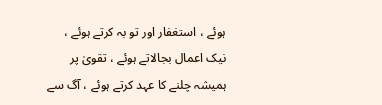ہوئے ، استغفار اور تو بہ کرتے ہوئے ، نیک اعمال بجالاتے ہوئے ، تقویٰ پر ہمیشہ چلنے کا عہد کرتے ہوئے ، آگ سے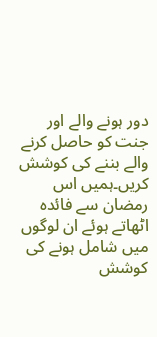دور ہونے والے اور جنت کو حاصل کرنے والے بننے کی کوشش کریں۔ہمیں اس رمضان سے فائدہ اٹھاتے ہوئے ان لوگوں میں شامل ہونے کی کوشش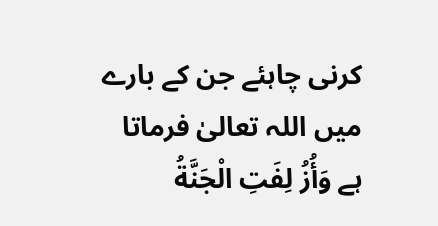کرنی چاہئے جن کے بارے میں اللہ تعالیٰ فرماتا ہے وَأُزُ لِفَتِ الْجَنَّةُ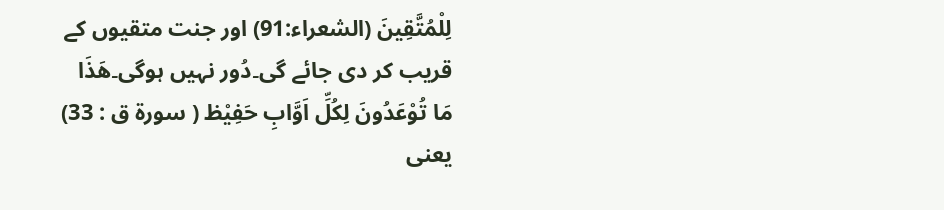لِلْمُتَّقِينَ (الشعراء:91) اور جنت متقیوں کے قریب کر دی جائے گی۔دُور نہیں ہوگی۔هَذَا مَا تُوْعَدُونَ لِكُلِّ اَوَّابِ حَفِيْظ ( سورة ق : 33) یعنی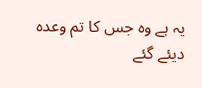یہ ہے وہ جس کا تم وعدہ دیئے گئے